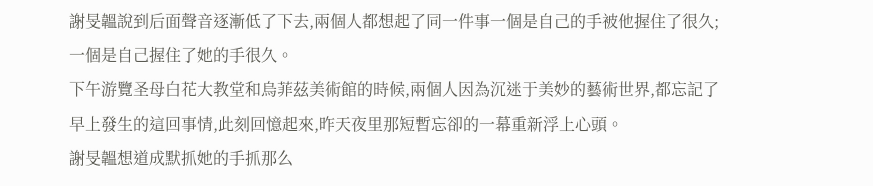謝旻韞說到后面聲音逐漸低了下去,兩個人都想起了同一件事一個是自己的手被他握住了很久;一個是自己握住了她的手很久。
下午游覽圣母白花大教堂和烏菲茲美術館的時候,兩個人因為沉迷于美妙的藝術世界,都忘記了早上發生的這回事情,此刻回憶起來,昨天夜里那短暫忘卻的一幕重新浮上心頭。
謝旻韞想道成默抓她的手抓那么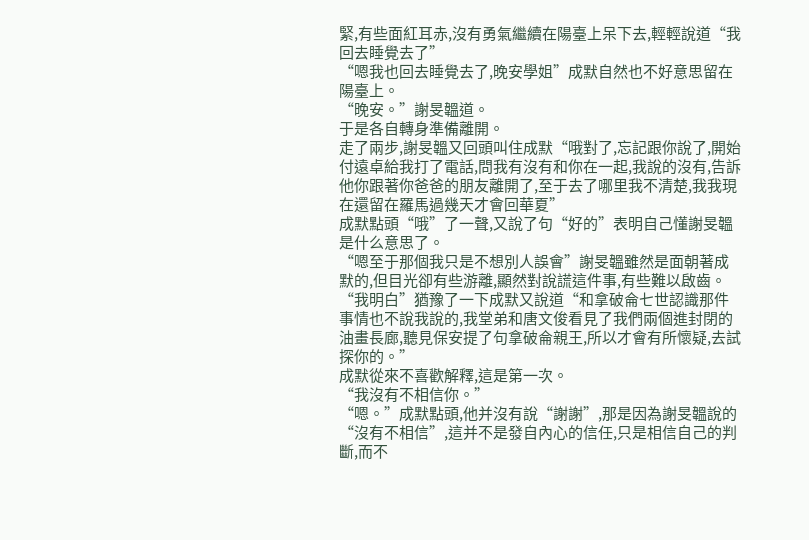緊,有些面紅耳赤,沒有勇氣繼續在陽臺上呆下去,輕輕說道“我回去睡覺去了”
“嗯我也回去睡覺去了,晚安學姐”成默自然也不好意思留在陽臺上。
“晚安。”謝旻韞道。
于是各自轉身準備離開。
走了兩步,謝旻韞又回頭叫住成默“哦對了,忘記跟你說了,開始付遠卓給我打了電話,問我有沒有和你在一起,我說的沒有,告訴他你跟著你爸爸的朋友離開了,至于去了哪里我不清楚,我我現在還留在羅馬過幾天才會回華夏”
成默點頭“哦”了一聲,又說了句“好的”表明自己懂謝旻韞是什么意思了。
“嗯至于那個我只是不想別人誤會”謝旻韞雖然是面朝著成默的,但目光卻有些游離,顯然對說謊這件事,有些難以啟齒。
“我明白”猶豫了一下成默又說道“和拿破侖七世認識那件事情也不說我說的,我堂弟和唐文俊看見了我們兩個進封閉的油畫長廊,聽見保安提了句拿破侖親王,所以才會有所懷疑,去試探你的。”
成默從來不喜歡解釋,這是第一次。
“我沒有不相信你。”
“嗯。”成默點頭,他并沒有說“謝謝”,那是因為謝旻韞說的“沒有不相信”,這并不是發自內心的信任,只是相信自己的判斷,而不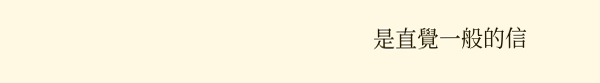是直覺一般的信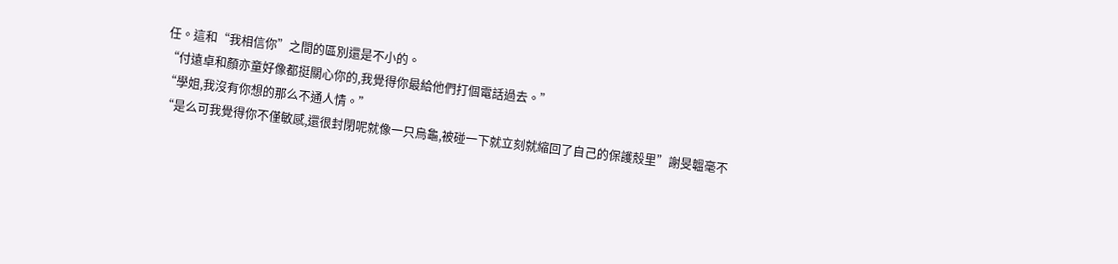任。這和“我相信你”之間的區別還是不小的。
“付遠卓和顏亦童好像都挺關心你的,我覺得你最給他們打個電話過去。”
“學姐,我沒有你想的那么不通人情。”
“是么可我覺得你不僅敏感,還很封閉呢就像一只烏龜,被碰一下就立刻就縮回了自己的保護殼里”謝旻韞毫不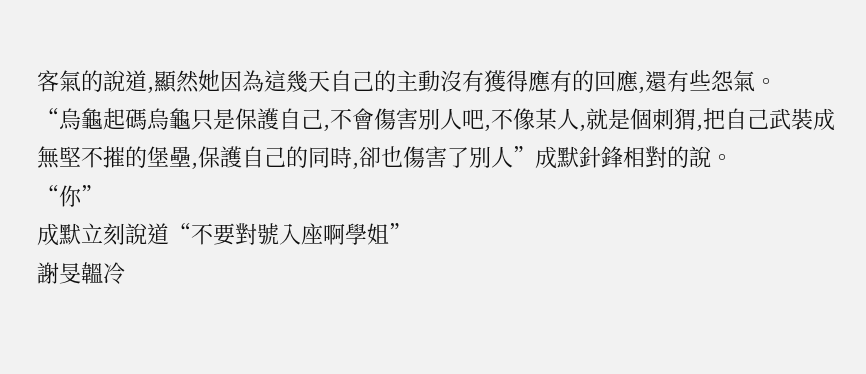客氣的說道,顯然她因為這幾天自己的主動沒有獲得應有的回應,還有些怨氣。
“烏龜起碼烏龜只是保護自己,不會傷害別人吧,不像某人,就是個刺猬,把自己武裝成無堅不摧的堡壘,保護自己的同時,卻也傷害了別人”成默針鋒相對的說。
“你”
成默立刻說道“不要對號入座啊學姐”
謝旻韞冷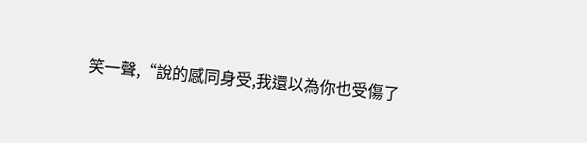笑一聲,“說的感同身受,我還以為你也受傷了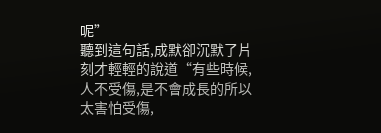呢”
聽到這句話,成默卻沉默了片刻才輕輕的說道“有些時候,人不受傷,是不會成長的所以太害怕受傷,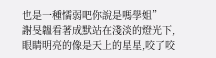也是一種懦弱吧你說是嗎學姐”
謝旻韞看著成默站在淺淡的燈光下,眼睛明亮的像是天上的星星,咬了咬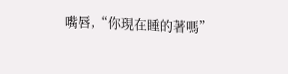嘴唇,“你現在睡的著嗎”